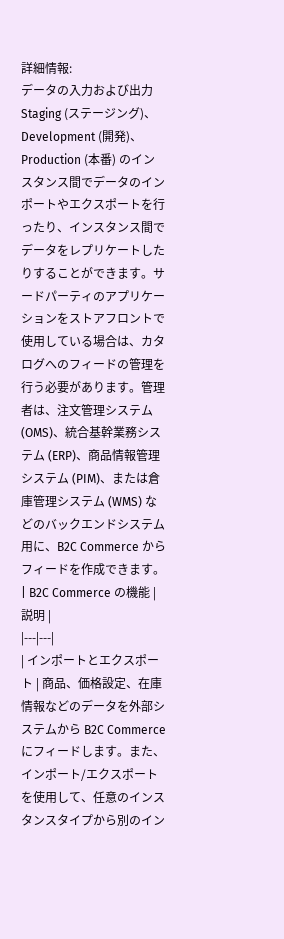詳細情報:
データの入力および出力
Staging (ステージング)、Development (開発)、Production (本番) のインスタンス間でデータのインポートやエクスポートを行ったり、インスタンス間でデータをレプリケートしたりすることができます。サードパーティのアプリケーションをストアフロントで使用している場合は、カタログへのフィードの管理を行う必要があります。管理者は、注文管理システム (OMS)、統合基幹業務システム (ERP)、商品情報管理システム (PIM)、または倉庫管理システム (WMS) などのバックエンドシステム用に、B2C Commerce からフィードを作成できます。
| B2C Commerce の機能 | 説明 |
|---|---|
| インポートとエクスポート | 商品、価格設定、在庫情報などのデータを外部システムから B2C Commerce にフィードします。また、インポート/エクスポートを使用して、任意のインスタンスタイプから別のイン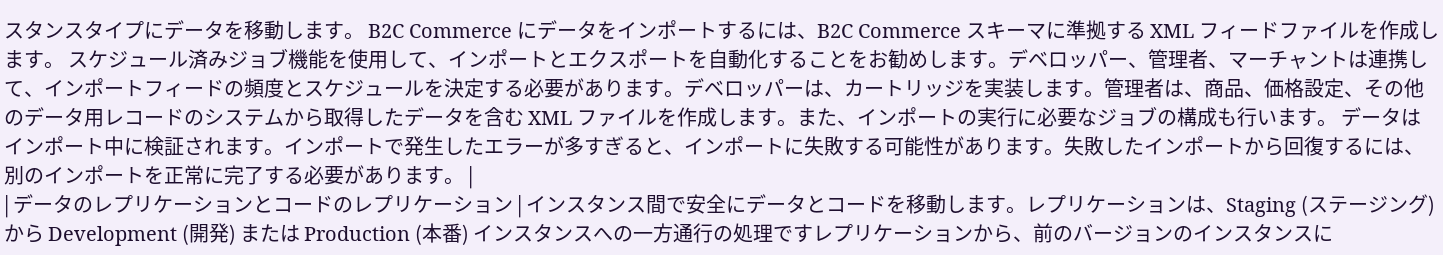スタンスタイプにデータを移動します。 B2C Commerce にデータをインポートするには、B2C Commerce スキーマに準拠する XML フィードファイルを作成します。 スケジュール済みジョブ機能を使用して、インポートとエクスポートを自動化することをお勧めします。デベロッパー、管理者、マーチャントは連携して、インポートフィードの頻度とスケジュールを決定する必要があります。デベロッパーは、カートリッジを実装します。管理者は、商品、価格設定、その他のデータ用レコードのシステムから取得したデータを含む XML ファイルを作成します。また、インポートの実行に必要なジョブの構成も行います。 データはインポート中に検証されます。インポートで発生したエラーが多すぎると、インポートに失敗する可能性があります。失敗したインポートから回復するには、別のインポートを正常に完了する必要があります。 |
| データのレプリケーションとコードのレプリケーション | インスタンス間で安全にデータとコードを移動します。レプリケーションは、Staging (ステージング) から Development (開発) または Production (本番) インスタンスへの一方通行の処理ですレプリケーションから、前のバージョンのインスタンスに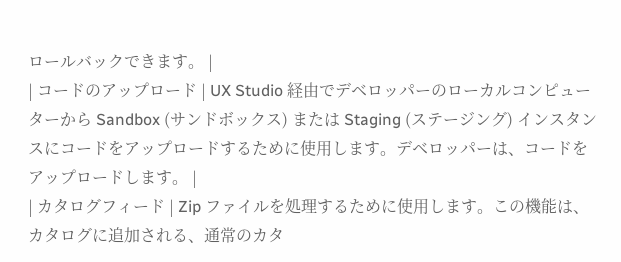ロールバックできます。 |
| コードのアップロード | UX Studio 経由でデベロッパーのローカルコンピューターから Sandbox (サンドボックス) または Staging (ステージング) インスタンスにコードをアップロードするために使用します。デベロッパーは、コードをアップロードします。 |
| カタログフィード | Zip ファイルを処理するために使用します。この機能は、カタログに追加される、通常のカタ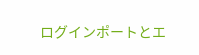ログインポートとエ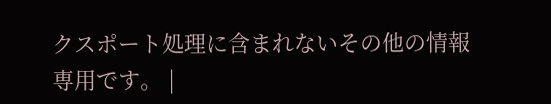クスポート処理に含まれないその他の情報専用です。 |